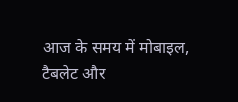आज के समय में मोबाइल, टैबलेट और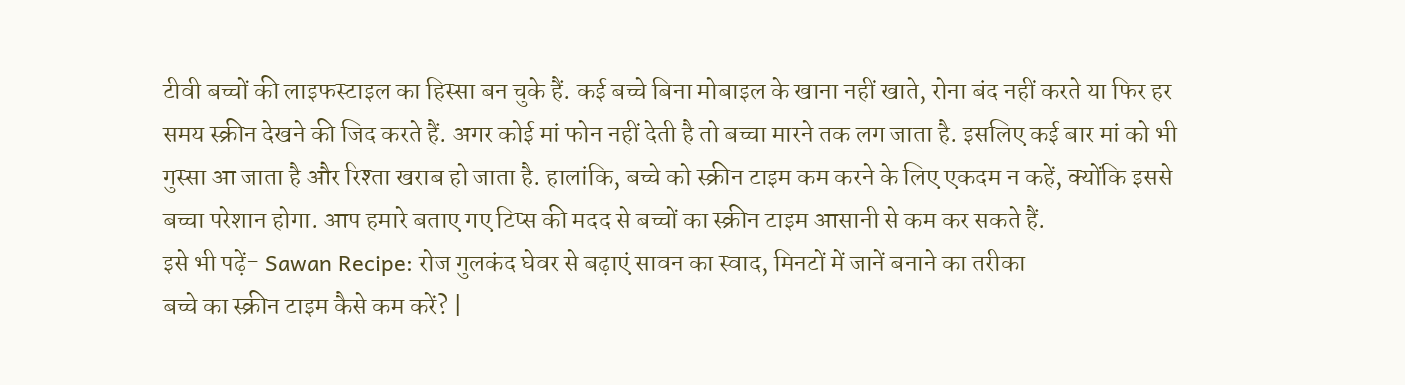टीवी बच्चों की लाइफस्टाइल का हिस्सा बन चुके हैं. कई बच्चे बिना मोबाइल के खाना नहीं खाते, रोना बंद नहीं करते या फिर हर समय स्क्रीन देखने की जिद करते हैं. अगर कोई मां फोन नहीं देती है तो बच्चा मारने तक लग जाता है. इसलिए कई बार मां को भी गुस्सा आ जाता है और रिश्ता खराब हो जाता है. हालांकि, बच्चे को स्क्रीन टाइम कम करने के लिए एकदम न कहें, क्योंकि इससे बच्चा परेशान होगा. आप हमारे बताए गए टिप्स की मदद से बच्चों का स्क्रीन टाइम आसानी से कम कर सकते हैं.
इसे भी पढ़ें- Sawan Recipe: रोज गुलकंद घेवर से बढ़ाएं सावन का स्वाद, मिनटों में जानें बनाने का तरीका
बच्चे का स्क्रीन टाइम कैसे कम करें? |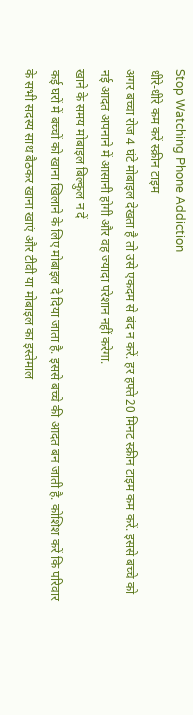Stop Watching Phone Addiction
धीरे-धीरे कम करें स्क्रीन टाइम
अगर बच्चा रोज 4 घंटे मोबाइल देखता है तो उसे एकदम से बंद न करें. हर हफ्ते 20 मिनट स्क्रीन टाइम कम करें. इससे बच्चे को नई आदत अपनाने में आसानी होगी और वह ज्यादा परेशान नहीं करेगा.
खाने के समय मोबाइल बिल्कुल न दें
कई घरों में बच्चों को खाना खिलाने के लिए मोबाइल दे दिया जाता है. इससे बच्चे की आदत बन जाती है. कोशिश करें कि परिवार के सभी सदस्य साथ बैठकर खाना खाएं और टीवी या मोबाइल का इस्तेमाल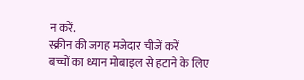न करें.
स्क्रीन की जगह मजेदार चीजें करें
बच्चों का ध्यान मोबाइल से हटाने के लिए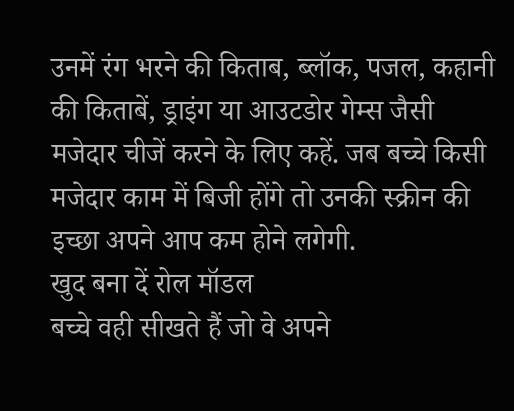उनमें रंग भरने की किताब, ब्लॉक, पजल, कहानी की किताबें, ड्राइंग या आउटडोर गेम्स जैसी मजेदार चीजें करने के लिए कहें. जब बच्चे किसी मजेदार काम में बिजी होंगे तो उनकी स्क्रीन की इच्छा अपने आप कम होने लगेगी.
खुद बना दें रोल मॉडल
बच्चे वही सीखते हैं जो वे अपने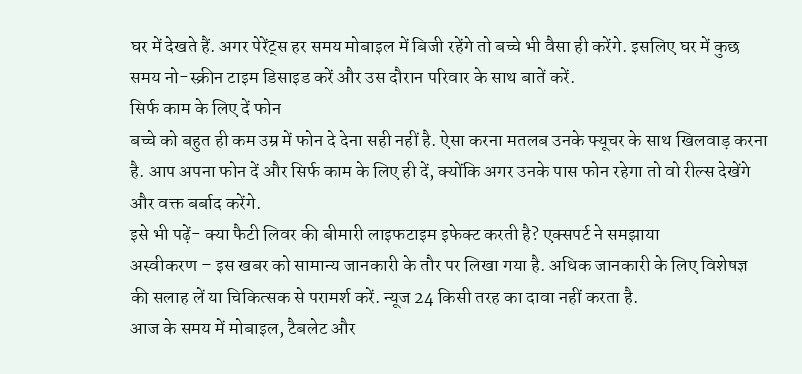घर में देखते हैं. अगर पेरेंट्स हर समय मोबाइल में बिजी रहेंगे तो बच्चे भी वैसा ही करेंगे. इसलिए घर में कुछ समय नो-स्क्रीन टाइम डिसाइड करें और उस दौरान परिवार के साथ बातें करें.
सिर्फ काम के लिए दें फोन
बच्चे को बहुत ही कम उम्र में फोन दे देना सही नहीं है. ऐसा करना मतलब उनके फ्यूचर के साथ खिलवाड़ करना है. आप अपना फोन दें और सिर्फ काम के लिए ही दें, क्योंकि अगर उनके पास फोन रहेगा तो वो रील्स देखेंगे और वक्त बर्बाद करेंगे.
इसे भी पढ़ें- क्या फैटी लिवर की बीमारी लाइफटाइम इफेक्ट करती है? एक्सपर्ट ने समझाया
अस्वीकरण – इस खबर को सामान्य जानकारी के तौर पर लिखा गया है. अधिक जानकारी के लिए विशेषज्ञ की सलाह लें या चिकित्सक से परामर्श करें. न्यूज 24 किसी तरह का दावा नहीं करता है.
आज के समय में मोबाइल, टैबलेट और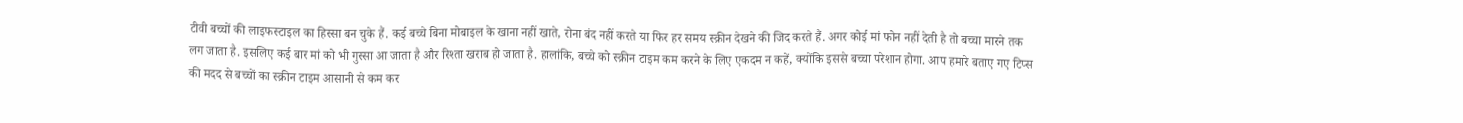टीवी बच्चों की लाइफस्टाइल का हिस्सा बन चुके हैं. कई बच्चे बिना मोबाइल के खाना नहीं खाते, रोना बंद नहीं करते या फिर हर समय स्क्रीन देखने की जिद करते हैं. अगर कोई मां फोन नहीं देती है तो बच्चा मारने तक लग जाता है. इसलिए कई बार मां को भी गुस्सा आ जाता है और रिश्ता खराब हो जाता है. हालांकि, बच्चे को स्क्रीन टाइम कम करने के लिए एकदम न कहें, क्योंकि इससे बच्चा परेशान होगा. आप हमारे बताए गए टिप्स की मदद से बच्चों का स्क्रीन टाइम आसानी से कम कर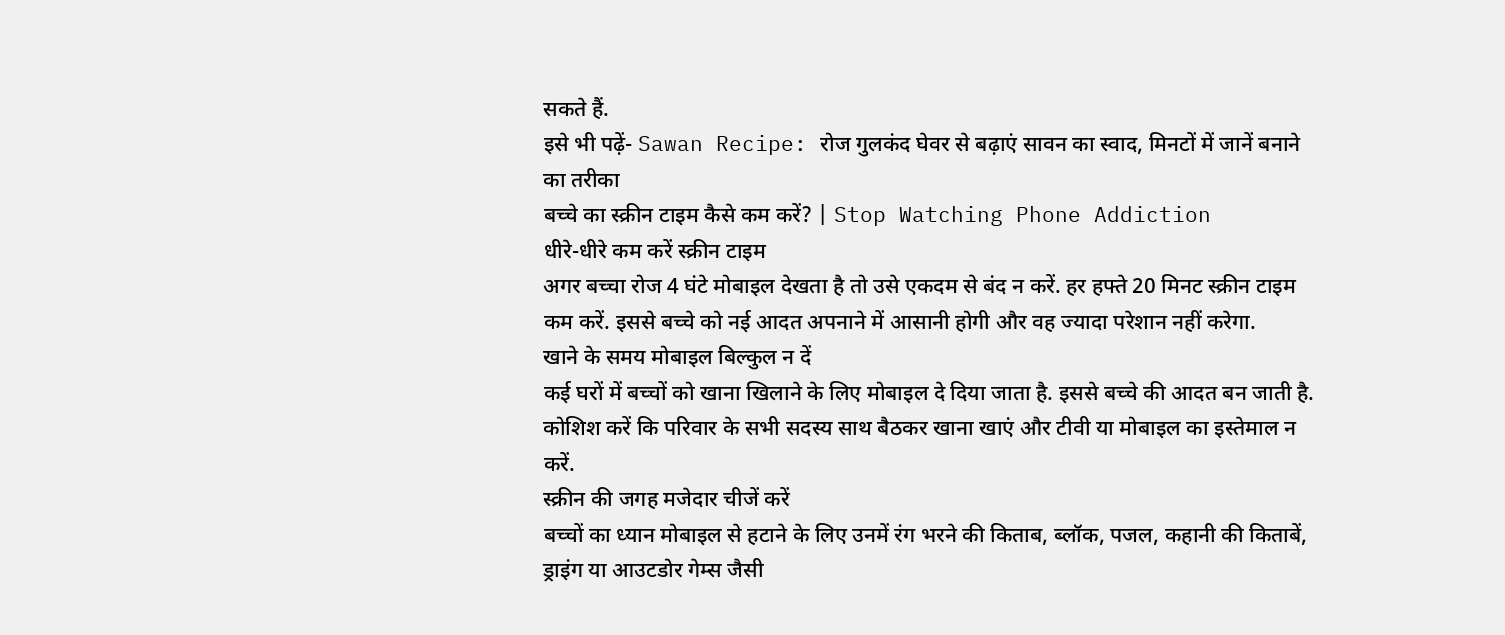सकते हैं.
इसे भी पढ़ें- Sawan Recipe: रोज गुलकंद घेवर से बढ़ाएं सावन का स्वाद, मिनटों में जानें बनाने का तरीका
बच्चे का स्क्रीन टाइम कैसे कम करें? | Stop Watching Phone Addiction
धीरे-धीरे कम करें स्क्रीन टाइम
अगर बच्चा रोज 4 घंटे मोबाइल देखता है तो उसे एकदम से बंद न करें. हर हफ्ते 20 मिनट स्क्रीन टाइम कम करें. इससे बच्चे को नई आदत अपनाने में आसानी होगी और वह ज्यादा परेशान नहीं करेगा.
खाने के समय मोबाइल बिल्कुल न दें
कई घरों में बच्चों को खाना खिलाने के लिए मोबाइल दे दिया जाता है. इससे बच्चे की आदत बन जाती है. कोशिश करें कि परिवार के सभी सदस्य साथ बैठकर खाना खाएं और टीवी या मोबाइल का इस्तेमाल न करें.
स्क्रीन की जगह मजेदार चीजें करें
बच्चों का ध्यान मोबाइल से हटाने के लिए उनमें रंग भरने की किताब, ब्लॉक, पजल, कहानी की किताबें, ड्राइंग या आउटडोर गेम्स जैसी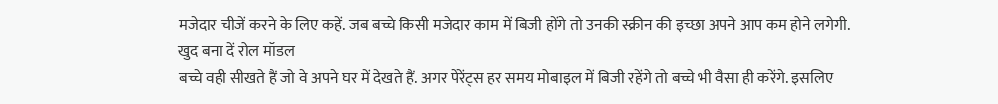मजेदार चीजें करने के लिए कहें. जब बच्चे किसी मजेदार काम में बिजी होंगे तो उनकी स्क्रीन की इच्छा अपने आप कम होने लगेगी.
खुद बना दें रोल मॉडल
बच्चे वही सीखते हैं जो वे अपने घर में देखते हैं. अगर पेरेंट्स हर समय मोबाइल में बिजी रहेंगे तो बच्चे भी वैसा ही करेंगे. इसलिए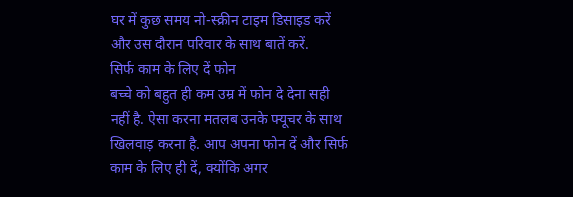घर में कुछ समय नो-स्क्रीन टाइम डिसाइड करें और उस दौरान परिवार के साथ बातें करें.
सिर्फ काम के लिए दें फोन
बच्चे को बहुत ही कम उम्र में फोन दे देना सही नहीं है. ऐसा करना मतलब उनके फ्यूचर के साथ खिलवाड़ करना है. आप अपना फोन दें और सिर्फ काम के लिए ही दें, क्योंकि अगर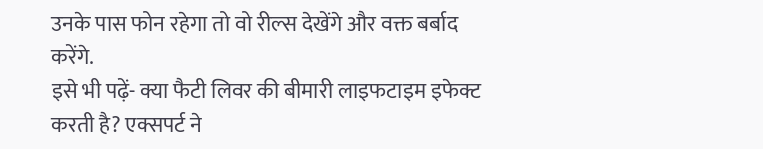उनके पास फोन रहेगा तो वो रील्स देखेंगे और वक्त बर्बाद करेंगे.
इसे भी पढ़ें- क्या फैटी लिवर की बीमारी लाइफटाइम इफेक्ट करती है? एक्सपर्ट ने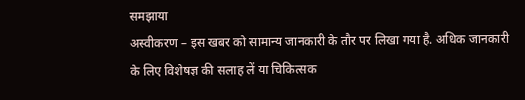समझाया
अस्वीकरण – इस खबर को सामान्य जानकारी के तौर पर लिखा गया है. अधिक जानकारी के लिए विशेषज्ञ की सलाह लें या चिकित्सक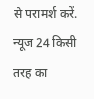से परामर्श करें. न्यूज 24 किसी तरह का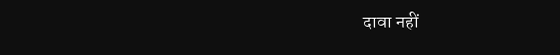दावा नहीं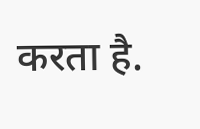करता है.